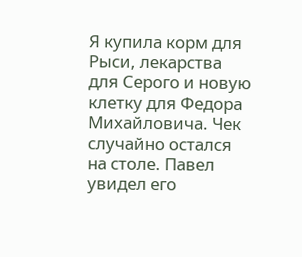Я купила корм для Рыси, лекарства для Серого и новую клетку для Федора Михайловича. Чек случайно остался на столе. Павел увидел его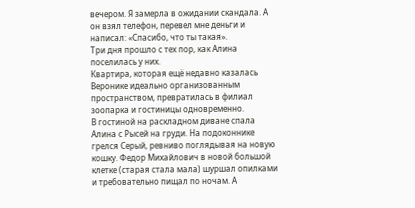вечером. Я замерла в ожидании скандала. А он взял телефон, перевел мне деньги и написал: «Спасибо, что ты такая».
Три дня прошло с тех пор, как Алина поселилась у них.
Квартира, которая ещё недавно казалась Веронике идеально организованным пространством, превратилась в филиал зоопарка и гостиницы одновременно.
В гостиной на раскладном диване спала Алина с Рысей на груди. На подоконнике грелся Серый, ревниво поглядывая на новую кошку. Федор Михайлович в новой большой клетке (старая стала мала) шуршал опилками и требовательно пищал по ночам. А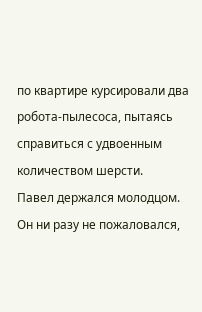по квартире курсировали два робота-пылесоса, пытаясь справиться с удвоенным количеством шерсти.
Павел держался молодцом.
Он ни разу не пожаловался,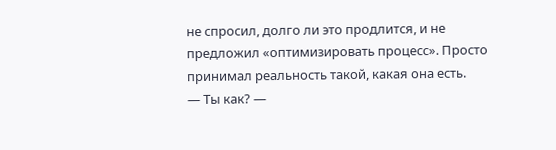не спросил, долго ли это продлится, и не предложил «оптимизировать процесс». Просто принимал реальность такой, какая она есть.
— Ты как? —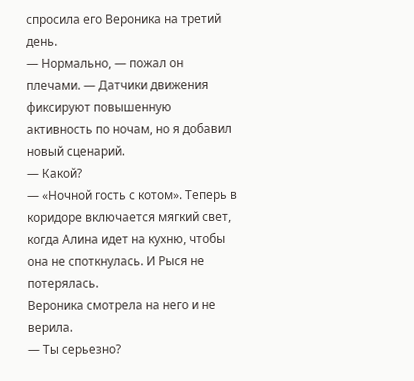спросила его Вероника на третий день.
— Нормально, — пожал он плечами. — Датчики движения фиксируют повышенную активность по ночам, но я добавил новый сценарий.
— Какой?
— «Ночной гость с котом». Теперь в коридоре включается мягкий свет, когда Алина идет на кухню, чтобы она не споткнулась. И Рыся не потерялась.
Вероника смотрела на него и не верила.
— Ты серьезно?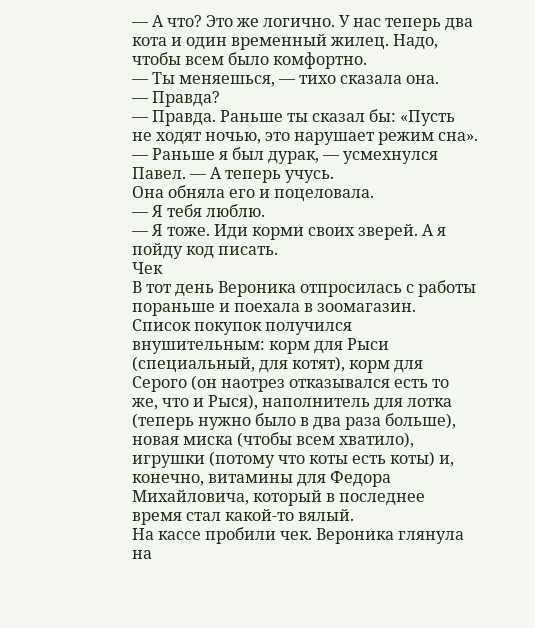— А что? Это же логично. У нас теперь два кота и один временный жилец. Надо, чтобы всем было комфортно.
— Ты меняешься, — тихо сказала она.
— Правда?
— Правда. Раньше ты сказал бы: «Пусть не ходят ночью, это нарушает режим сна».
— Раньше я был дурак, — усмехнулся Павел. — А теперь учусь.
Она обняла его и поцеловала.
— Я тебя люблю.
— Я тоже. Иди корми своих зверей. А я пойду код писать.
Чек
В тот день Вероника отпросилась с работы пораньше и поехала в зоомагазин.
Список покупок получился внушительным: корм для Рыси (специальный, для котят), корм для Серого (он наотрез отказывался есть то же, что и Рыся), наполнитель для лотка (теперь нужно было в два раза больше), новая миска (чтобы всем хватило), игрушки (потому что коты есть коты) и, конечно, витамины для Федора Михайловича, который в последнее время стал какой-то вялый.
На кассе пробили чек. Вероника глянула на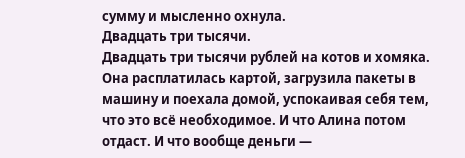сумму и мысленно охнула.
Двадцать три тысячи.
Двадцать три тысячи рублей на котов и хомяка.
Она расплатилась картой, загрузила пакеты в машину и поехала домой, успокаивая себя тем, что это всё необходимое. И что Алина потом отдаст. И что вообще деньги —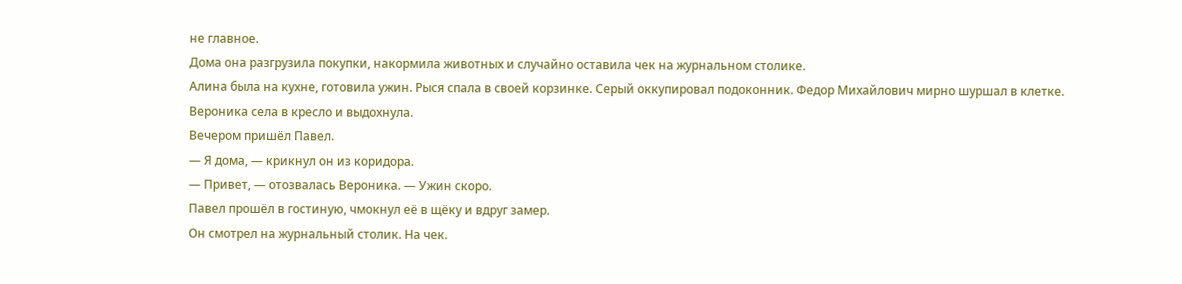не главное.
Дома она разгрузила покупки, накормила животных и случайно оставила чек на журнальном столике.
Алина была на кухне, готовила ужин. Рыся спала в своей корзинке. Серый оккупировал подоконник. Федор Михайлович мирно шуршал в клетке.
Вероника села в кресло и выдохнула.
Вечером пришёл Павел.
— Я дома, — крикнул он из коридора.
— Привет, — отозвалась Вероника. — Ужин скоро.
Павел прошёл в гостиную, чмокнул её в щёку и вдруг замер.
Он смотрел на журнальный столик. На чек.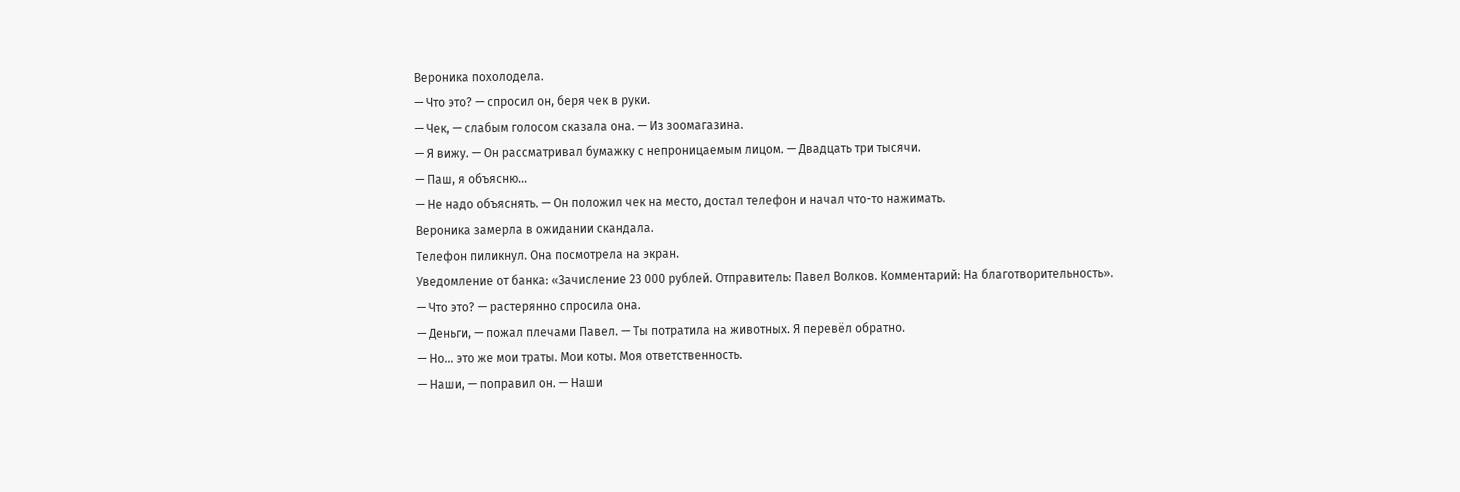Вероника похолодела.
— Что это? — спросил он, беря чек в руки.
— Чек, — слабым голосом сказала она. — Из зоомагазина.
— Я вижу. — Он рассматривал бумажку с непроницаемым лицом. — Двадцать три тысячи.
— Паш, я объясню...
— Не надо объяснять. — Он положил чек на место, достал телефон и начал что-то нажимать.
Вероника замерла в ожидании скандала.
Телефон пиликнул. Она посмотрела на экран.
Уведомление от банка: «Зачисление 23 000 рублей. Отправитель: Павел Волков. Комментарий: На благотворительность».
— Что это? — растерянно спросила она.
— Деньги, — пожал плечами Павел. — Ты потратила на животных. Я перевёл обратно.
— Но... это же мои траты. Мои коты. Моя ответственность.
— Наши, — поправил он. — Наши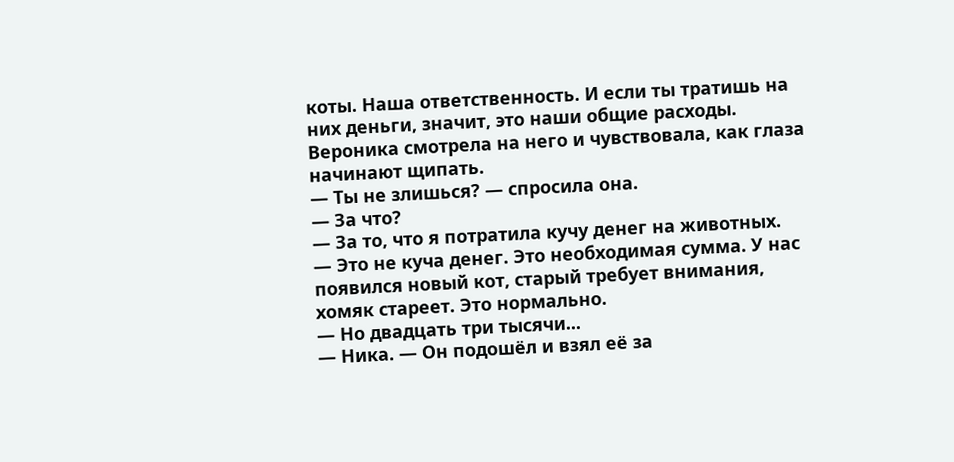коты. Наша ответственность. И если ты тратишь на них деньги, значит, это наши общие расходы.
Вероника смотрела на него и чувствовала, как глаза начинают щипать.
— Ты не злишься? — спросила она.
— За что?
— За то, что я потратила кучу денег на животных.
— Это не куча денег. Это необходимая сумма. У нас появился новый кот, старый требует внимания, хомяк стареет. Это нормально.
— Но двадцать три тысячи...
— Ника. — Он подошёл и взял её за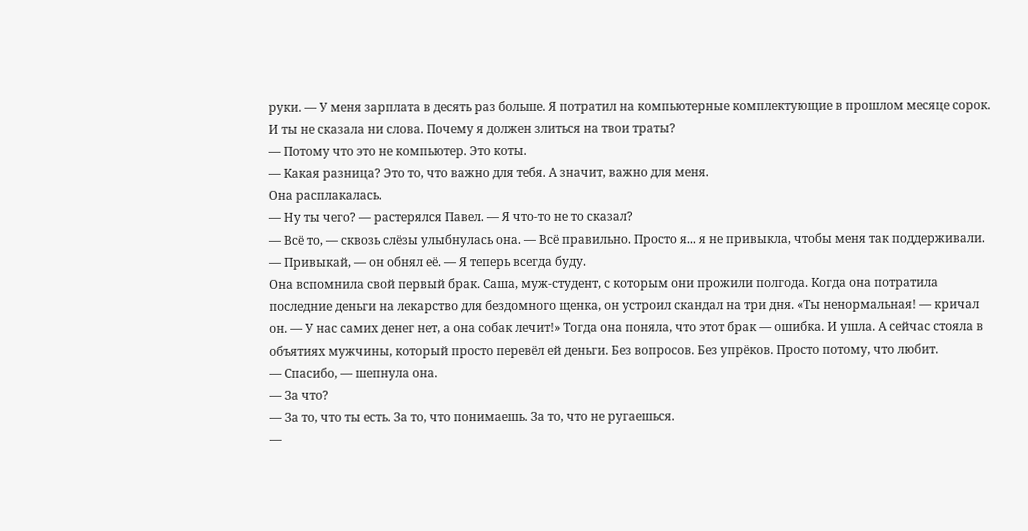руки. — У меня зарплата в десять раз больше. Я потратил на компьютерные комплектующие в прошлом месяце сорок. И ты не сказала ни слова. Почему я должен злиться на твои траты?
— Потому что это не компьютер. Это коты.
— Какая разница? Это то, что важно для тебя. А значит, важно для меня.
Она расплакалась.
— Ну ты чего? — растерялся Павел. — Я что-то не то сказал?
— Всё то, — сквозь слёзы улыбнулась она. — Всё правильно. Просто я... я не привыкла, чтобы меня так поддерживали.
— Привыкай, — он обнял её. — Я теперь всегда буду.
Она вспомнила свой первый брак. Саша, муж-студент, с которым они прожили полгода. Когда она потратила последние деньги на лекарство для бездомного щенка, он устроил скандал на три дня. «Ты ненормальная! — кричал он. — У нас самих денег нет, а она собак лечит!» Тогда она поняла, что этот брак — ошибка. И ушла. А сейчас стояла в объятиях мужчины, который просто перевёл ей деньги. Без вопросов. Без упрёков. Просто потому, что любит.
— Спасибо, — шепнула она.
— За что?
— За то, что ты есть. За то, что понимаешь. За то, что не ругаешься.
—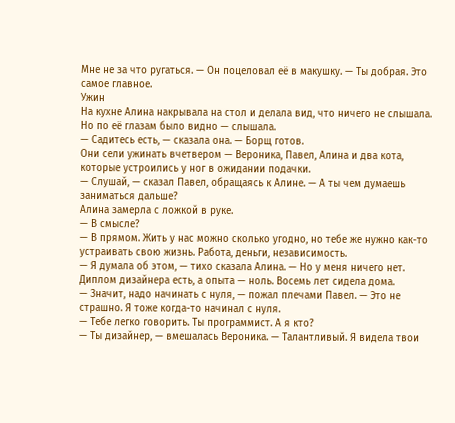Мне не за что ругаться. — Он поцеловал её в макушку. — Ты добрая. Это самое главное.
Ужин
На кухне Алина накрывала на стол и делала вид, что ничего не слышала. Но по её глазам было видно — слышала.
— Садитесь есть, — сказала она. — Борщ готов.
Они сели ужинать вчетвером — Вероника, Павел, Алина и два кота, которые устроились у ног в ожидании подачки.
— Слушай, — сказал Павел, обращаясь к Алине. — А ты чем думаешь заниматься дальше?
Алина замерла с ложкой в руке.
— В смысле?
— В прямом. Жить у нас можно сколько угодно, но тебе же нужно как-то устраивать свою жизнь. Работа, деньги, независимость.
— Я думала об этом, — тихо сказала Алина. — Но у меня ничего нет. Диплом дизайнера есть, а опыта — ноль. Восемь лет сидела дома.
— Значит, надо начинать с нуля, — пожал плечами Павел. — Это не страшно. Я тоже когда-то начинал с нуля.
— Тебе легко говорить. Ты программист. А я кто?
— Ты дизайнер, — вмешалась Вероника. — Талантливый. Я видела твои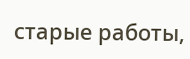старые работы,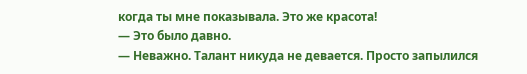когда ты мне показывала. Это же красота!
— Это было давно.
— Неважно. Талант никуда не девается. Просто запылился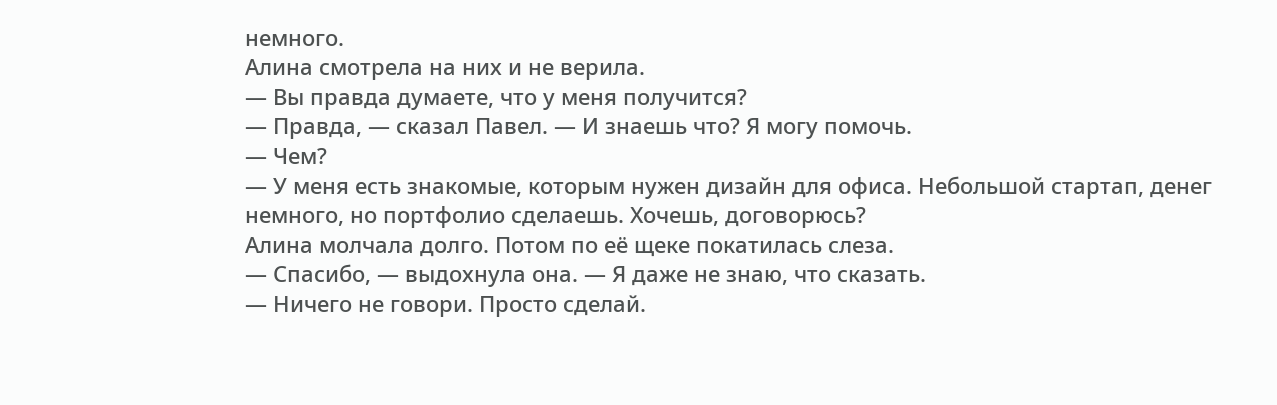немного.
Алина смотрела на них и не верила.
— Вы правда думаете, что у меня получится?
— Правда, — сказал Павел. — И знаешь что? Я могу помочь.
— Чем?
— У меня есть знакомые, которым нужен дизайн для офиса. Небольшой стартап, денег немного, но портфолио сделаешь. Хочешь, договорюсь?
Алина молчала долго. Потом по её щеке покатилась слеза.
— Спасибо, — выдохнула она. — Я даже не знаю, что сказать.
— Ничего не говори. Просто сделай.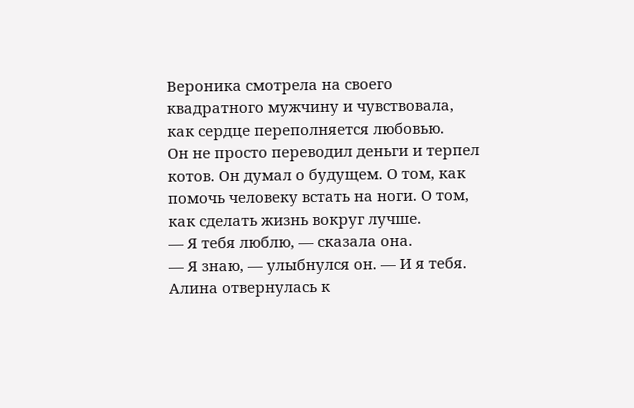Вероника смотрела на своего квадратного мужчину и чувствовала, как сердце переполняется любовью.
Он не просто переводил деньги и терпел котов. Он думал о будущем. О том, как помочь человеку встать на ноги. О том, как сделать жизнь вокруг лучше.
— Я тебя люблю, — сказала она.
— Я знаю, — улыбнулся он. — И я тебя.
Алина отвернулась к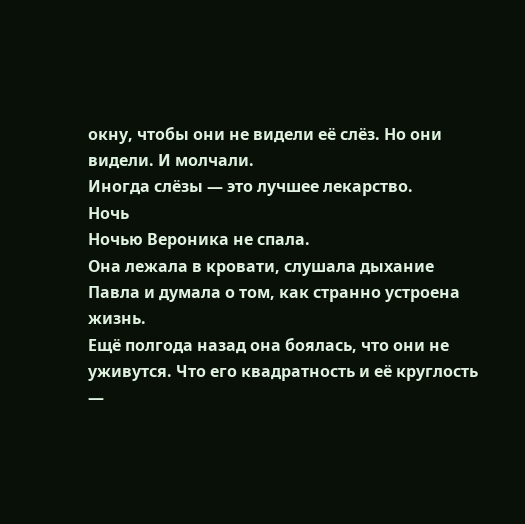окну, чтобы они не видели её слёз. Но они видели. И молчали.
Иногда слёзы — это лучшее лекарство.
Ночь
Ночью Вероника не спала.
Она лежала в кровати, слушала дыхание Павла и думала о том, как странно устроена жизнь.
Ещё полгода назад она боялась, что они не уживутся. Что его квадратность и её круглость —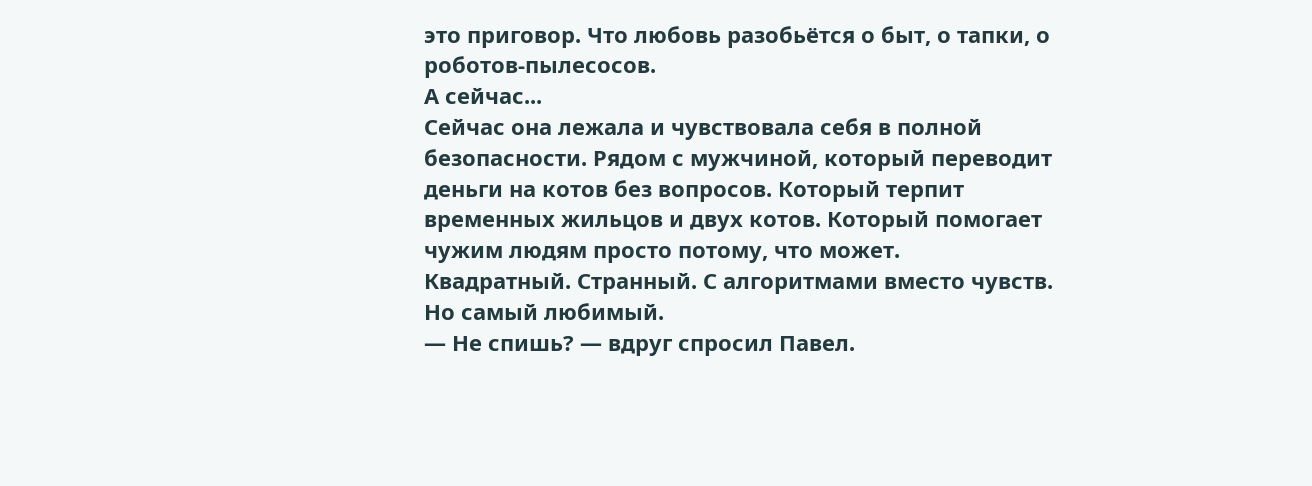это приговор. Что любовь разобьётся о быт, о тапки, о роботов-пылесосов.
А сейчас...
Сейчас она лежала и чувствовала себя в полной безопасности. Рядом с мужчиной, который переводит деньги на котов без вопросов. Который терпит временных жильцов и двух котов. Который помогает чужим людям просто потому, что может.
Квадратный. Странный. С алгоритмами вместо чувств.
Но самый любимый.
— Не спишь? — вдруг спросил Павел.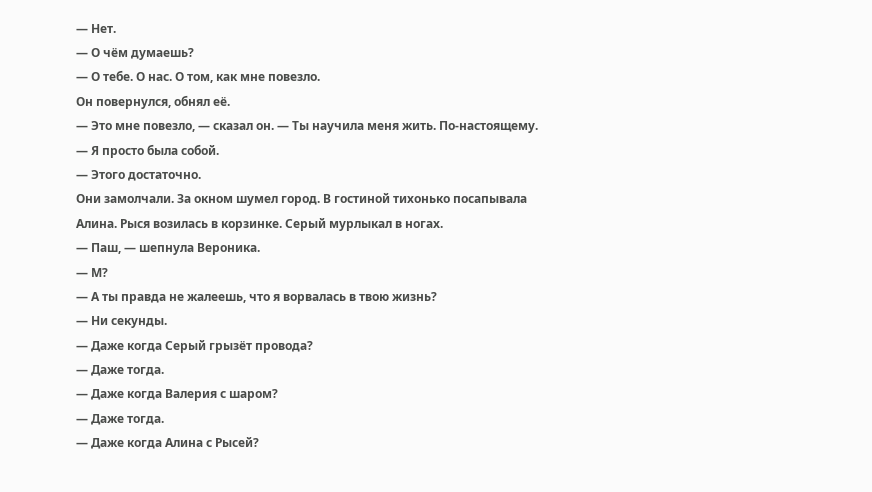— Нет.
— О чём думаешь?
— О тебе. О нас. О том, как мне повезло.
Он повернулся, обнял её.
— Это мне повезло, — сказал он. — Ты научила меня жить. По-настоящему.
— Я просто была собой.
— Этого достаточно.
Они замолчали. За окном шумел город. В гостиной тихонько посапывала Алина. Рыся возилась в корзинке. Серый мурлыкал в ногах.
— Паш, — шепнула Вероника.
— М?
— А ты правда не жалеешь, что я ворвалась в твою жизнь?
— Ни секунды.
— Даже когда Серый грызёт провода?
— Даже тогда.
— Даже когда Валерия с шаром?
— Даже тогда.
— Даже когда Алина с Рысей?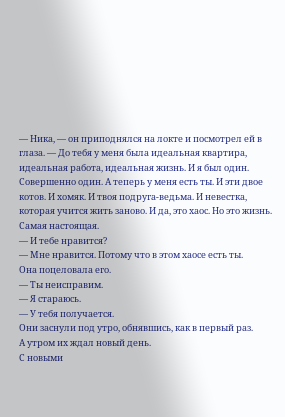— Ника, — он приподнялся на локте и посмотрел ей в глаза. — До тебя у меня была идеальная квартира, идеальная работа, идеальная жизнь. И я был один. Совершенно один. А теперь у меня есть ты. И эти двое котов. И хомяк. И твоя подруга-ведьма. И невестка, которая учится жить заново. И да, это хаос. Но это жизнь. Самая настоящая.
— И тебе нравится?
— Мне нравится. Потому что в этом хаосе есть ты.
Она поцеловала его.
— Ты неисправим.
— Я стараюсь.
— У тебя получается.
Они заснули под утро, обнявшись, как в первый раз.
А утром их ждал новый день.
С новыми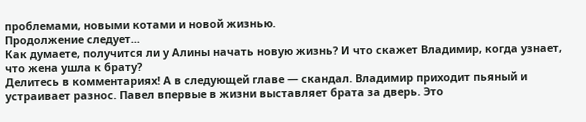проблемами, новыми котами и новой жизнью.
Продолжение следует...
Как думаете, получится ли у Алины начать новую жизнь? И что скажет Владимир, когда узнает, что жена ушла к брату?
Делитесь в комментариях! А в следующей главе — скандал. Владимир приходит пьяный и устраивает разнос. Павел впервые в жизни выставляет брата за дверь. Это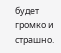будет громко и страшно.